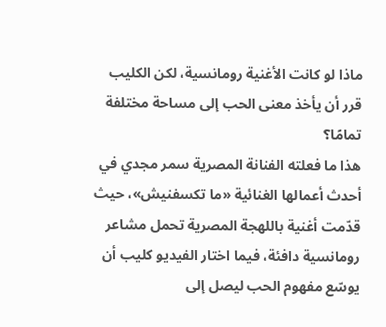ماذا لو كانت الأغنية رومانسية، لكن الكليب قرر أن يأخذ معنى الحب إلى مساحة مختلفة تمامًا؟
هذا ما فعلته الفنانة المصرية سمر مجدي في أحدث أعمالها الغنائية «ما تكسفنيش»، حيث قدّمت أغنية باللهجة المصرية تحمل مشاعر رومانسية دافئة، فيما اختار الفيديو كليب أن يوسّع مفهوم الحب ليصل إلى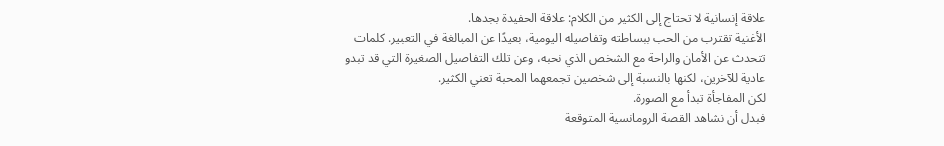علاقة إنسانية لا تحتاج إلى الكثير من الكلام: علاقة الحفيدة بجدها.
الأغنية تقترب من الحب ببساطته وتفاصيله اليومية، بعيدًا عن المبالغة في التعبير. كلمات تتحدث عن الأمان والراحة مع الشخص الذي نحبه، وعن تلك التفاصيل الصغيرة التي قد تبدو عادية للآخرين، لكنها بالنسبة إلى شخصين تجمعهما المحبة تعني الكثير.
لكن المفاجأة تبدأ مع الصورة.
فبدل أن نشاهد القصة الرومانسية المتوقعة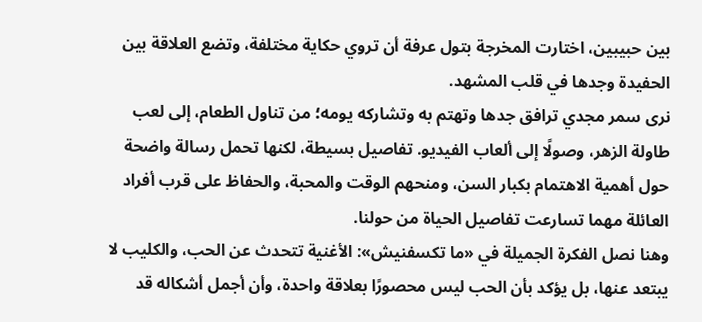بين حبيبين، اختارت المخرجة بتول عرفة أن تروي حكاية مختلفة، وتضع العلاقة بين الحفيدة وجدها في قلب المشهد.
نرى سمر مجدي ترافق جدها وتهتم به وتشاركه يومه؛ من تناول الطعام، إلى لعب طاولة الزهر، وصولًا إلى ألعاب الفيديو. تفاصيل بسيطة، لكنها تحمل رسالة واضحة حول أهمية الاهتمام بكبار السن، ومنحهم الوقت والمحبة، والحفاظ على قرب أفراد العائلة مهما تسارعت تفاصيل الحياة من حولنا.
وهنا نصل الفكرة الجميلة في «ما تكسفنيش»: الأغنية تتحدث عن الحب، والكليب لا يبتعد عنها، بل يؤكد بأن الحب ليس محصورًا بعلاقة واحدة، وأن أجمل أشكاله قد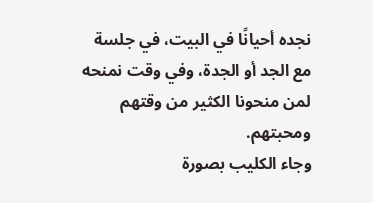نجده أحيانًا في البيت، في جلسة مع الجد أو الجدة، وفي وقت نمنحه لمن منحونا الكثير من وقتهم ومحبتهم.
وجاء الكليب بصورة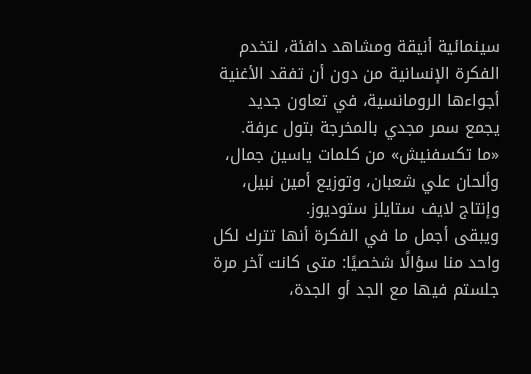سينمائية أنيقة ومشاهد دافئة، لتخدم الفكرة الإنسانية من دون أن تفقد الأغنية أجواءها الرومانسية، في تعاون جديد يجمع سمر مجدي بالمخرجة بتول عرفة.
«ما تكسفنيش» من كلمات ياسين جمال، وألحان علي شعبان، وتوزيع أمين نبيل، وإنتاج لايف ستايلز ستوديوز.
ويبقى أجمل ما في الفكرة أنها تترك لكل واحد منا سؤالًا شخصيًا: متى كانت آخر مرة جلستم فيها مع الجد أو الجدة،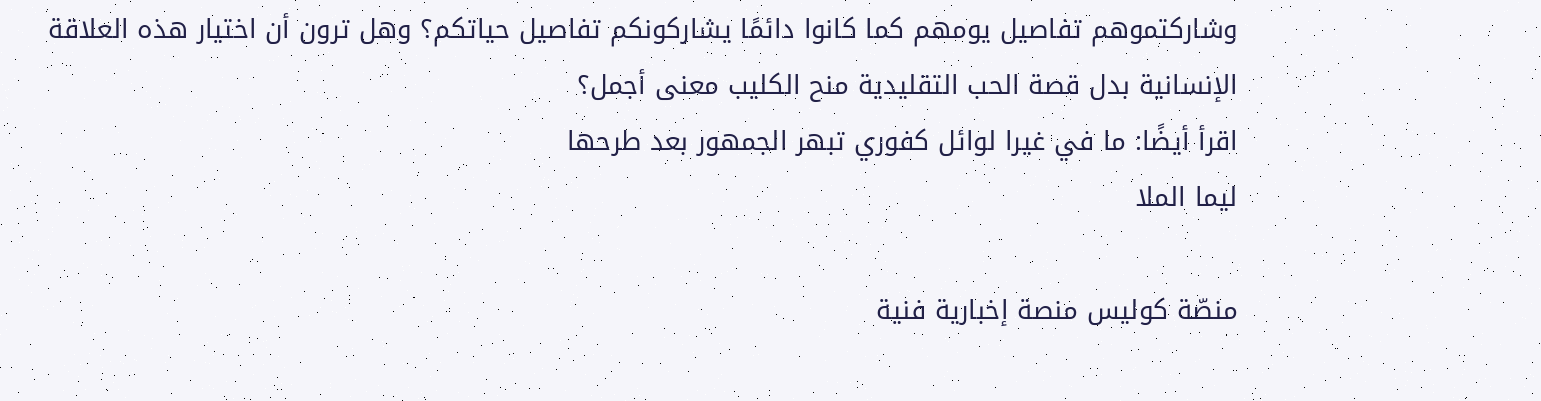وشاركتموهم تفاصيل يومهم كما كانوا دائمًا يشاركونكم تفاصيل حياتكم؟ وهل ترون أن اختيار هذه العلاقة الإنسانية بدل قصة الحب التقليدية منح الكليب معنى أجمل؟
اقرأ أيضًا: ما في غيرا لوائل كفوري تبهر الجمهور بعد طرحها
ليما الملا

منصّة كوليس منصة إخبارية فنية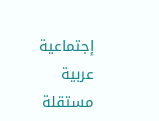إجتماعية عربية مستقلة